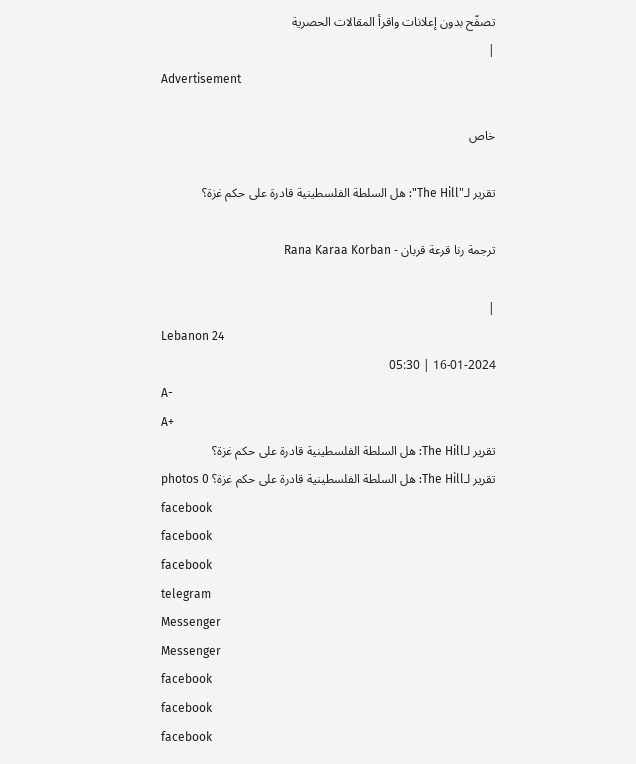تصفّح بدون إعلانات واقرأ المقالات الحصرية
|
Advertisement

خاص

تقرير لـ"The Hill": هل السلطة الفلسطينية قادرة على حكم غزة؟

ترجمة رنا قرعة قربان - Rana Karaa Korban

|
Lebanon 24
16-01-2024 | 05:30
A-
A+
تقرير لـThe Hill: هل السلطة الفلسطينية قادرة على حكم غزة؟
تقرير لـThe Hill: هل السلطة الفلسطينية قادرة على حكم غزة؟ photos 0
facebook
facebook
facebook
telegram
Messenger
Messenger
facebook
facebook
facebook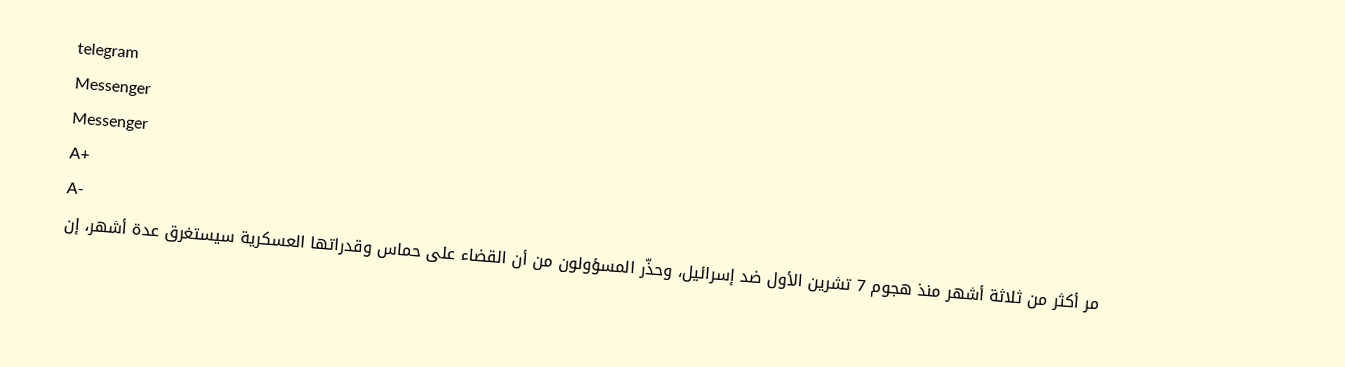telegram
Messenger
Messenger
A+
A-
مر أكثر من ثلاثة أشهر منذ هجوم 7 تشرين الأول ضد إسرائيل، وحذّر المسؤولون من أن القضاء على حماس وقدراتها العسكرية سيستغرق عدة أشهر، إن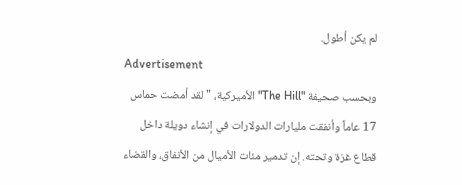لم يكن أطول.
Advertisement
وبحسب صحيفة "The Hill" الأميركية، "لقد أمضت حماس 17 عاماً وأنفقت مليارات الدولارات في إنشاء دويلة داخل قطاع غزة وتحته. إن تدمير مئات الأميال من الأنفاق، والقضاء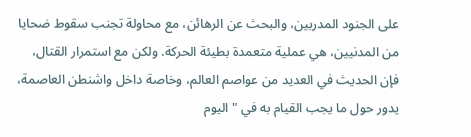على الجنود المدربين، والبحث عن الرهائن، مع محاولة تجنب سقوط ضحايا من المدنيين، هي عملية متعمدة بطيئة الحركة. ولكن مع استمرار القتال، فإن الحديث في العديد من عواصم العالم، وخاصة داخل واشنطن العاصمة، يدور حول ما يجب القيام به في "اليوم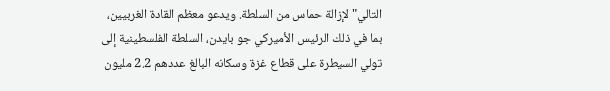التالي" لإزالة حماس من السلطة. ويدعو معظم القادة الغربيين، بما في ذلك الرئيس الأميركي جو بايدن، السلطة الفلسطينية إلى تولي السيطرة على قطاع غزة وسكانه البالغ عددهم 2.2 مليون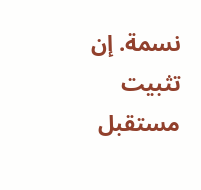نسمة. إن تثبيت مستقبل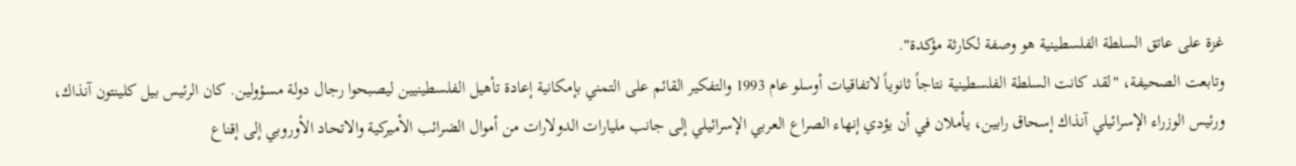غزة على عاتق السلطة الفلسطينية هو وصفة لكارثة مؤكدة".
وتابعت الصحيفة، "لقد كانت السلطة الفلسطينية نتاجاً ثانوياً لاتفاقيات أوسلو عام 1993 والتفكير القائم على التمني بإمكانية إعادة تأهيل الفلسطينيين ليصبحوا رجال دولة مسؤولين. كان الرئيس بيل كلينتون آنذاك، ورئيس الوزراء الإسرائيلي آنذاك إسحاق رابين، يأملان في أن يؤدي إنهاء الصراع العربي الإسرائيلي إلى جانب مليارات الدولارات من أموال الضرائب الأميركية والاتحاد الأوروبي إلى إقناع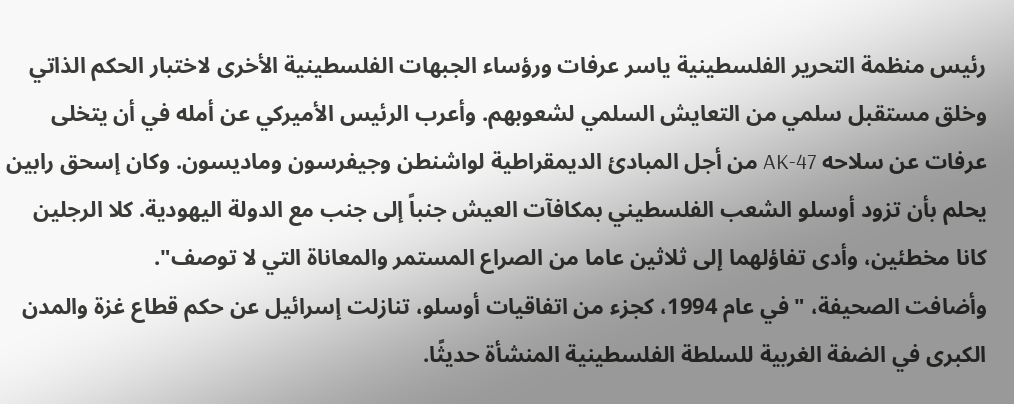رئيس منظمة التحرير الفلسطينية ياسر عرفات ورؤساء الجبهات الفلسطينية الأخرى لاختبار الحكم الذاتي وخلق مستقبل سلمي من التعايش السلمي لشعوبهم. وأعرب الرئيس الأميركي عن أمله في أن يتخلى عرفات عن سلاحه AK-47 من أجل المبادئ الديمقراطية لواشنطن وجيفرسون وماديسون. وكان إسحق رابين يحلم بأن تزود أوسلو الشعب الفلسطيني بمكافآت العيش جنباً إلى جنب مع الدولة اليهودية. كلا الرجلين كانا مخطئين، وأدى تفاؤلهما إلى ثلاثين عاما من الصراع المستمر والمعاناة التي لا توصف".
وأضافت الصحيفة، "في عام 1994، كجزء من اتفاقيات أوسلو، تنازلت إسرائيل عن حكم قطاع غزة والمدن الكبرى في الضفة الغربية للسلطة الفلسطينية المنشأة حديثًا.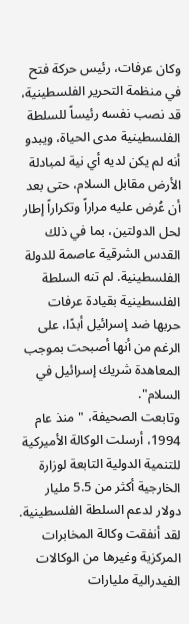وكان عرفات، رئيس حركة فتح في منظمة التحرير الفلسطينية، قد نصب نفسه رئيساً للسلطة الفلسطينية مدى الحياة، ويبدو أنه لم يكن لديه أي نية لمبادلة الأرض مقابل السلام، حتى بعد أن عُرض عليه مراراً وتكراراً إطار لحل الدولتين، بما في ذلك القدس الشرقية عاصمة للدولة الفلسطينية. لم تنه السلطة الفلسطينية بقيادة عرفات حربها ضد إسرائيل أبدًا، على الرغم من أنها أصبحت بموجب المعاهدة شريك إسرائيل في السلام".
وتابعت الصحيفة، "منذ عام 1994، أرسلت الوكالة الأميركية للتنمية الدولية التابعة لوزارة الخارجية أكثر من 5.5 مليار دولار لدعم السلطة الفلسطينية. لقد أنفقت وكالة المخابرات المركزية وغيرها من الوكالات الفيدرالية مليارات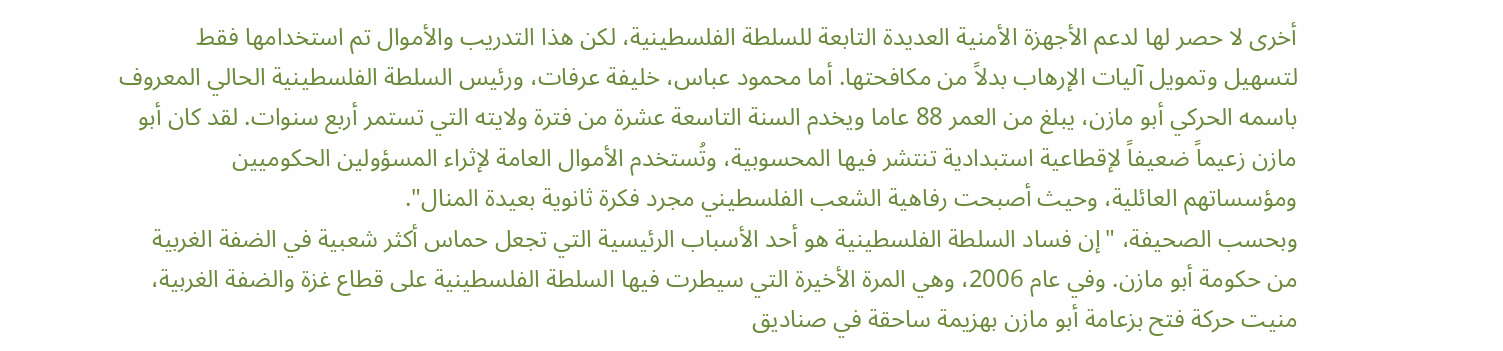أخرى لا حصر لها لدعم الأجهزة الأمنية العديدة التابعة للسلطة الفلسطينية، لكن هذا التدريب والأموال تم استخدامها فقط لتسهيل وتمويل آليات الإرهاب بدلاً من مكافحتها. أما محمود عباس، خليفة عرفات، ورئيس السلطة الفلسطينية الحالي المعروف باسمه الحركي أبو مازن، يبلغ من العمر 88 عاما ويخدم السنة التاسعة عشرة من فترة ولايته التي تستمر أربع سنوات. لقد كان أبو مازن زعيماً ضعيفاً لإقطاعية استبدادية تنتشر فيها المحسوبية، وتُستخدم الأموال العامة لإثراء المسؤولين الحكوميين ومؤسساتهم العائلية، وحيث أصبحت رفاهية الشعب الفلسطيني مجرد فكرة ثانوية بعيدة المنال".
وبحسب الصحيفة، "إن فساد السلطة الفلسطينية هو أحد الأسباب الرئيسية التي تجعل حماس أكثر شعبية في الضفة الغربية من حكومة أبو مازن. وفي عام 2006، وهي المرة الأخيرة التي سيطرت فيها السلطة الفلسطينية على قطاع غزة والضفة الغربية، منيت حركة فتح بزعامة أبو مازن بهزيمة ساحقة في صناديق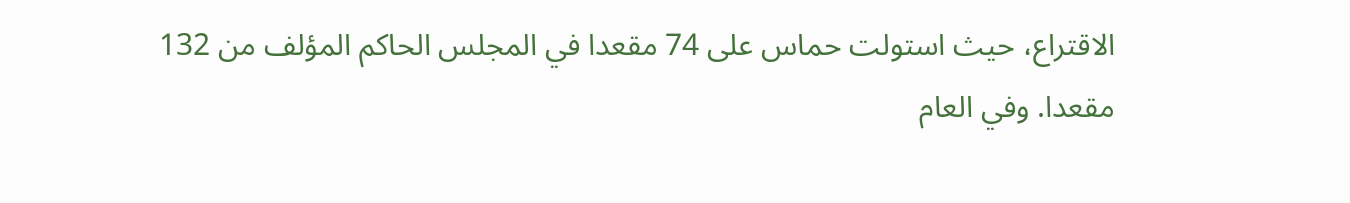الاقتراع، حيث استولت حماس على 74 مقعدا في المجلس الحاكم المؤلف من 132 مقعدا. وفي العام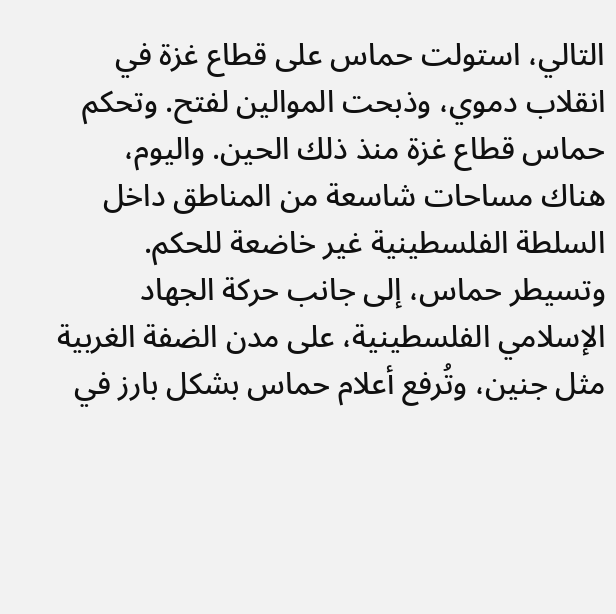التالي، استولت حماس على قطاع غزة في انقلاب دموي، وذبحت الموالين لفتح. وتحكم حماس قطاع غزة منذ ذلك الحين. واليوم، هناك مساحات شاسعة من المناطق داخل السلطة الفلسطينية غير خاضعة للحكم. وتسيطر حماس، إلى جانب حركة الجهاد الإسلامي الفلسطينية، على مدن الضفة الغربية مثل جنين، وتُرفع أعلام حماس بشكل بارز في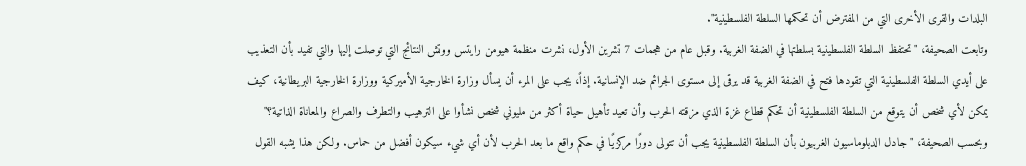البلدات والقرى الأخرى التي من المفترض أن تحكمها السلطة الفلسطينية".
وتابعت الصحيفة، "تحتفظ السلطة الفلسطينية بسلطتها في الضفة الغربية. وقبل عام من هجمات 7 تشرين الأول، نشرت منظمة هيومن رايتس ووتش النتائج التي توصلت إليها والتي تفيد بأن التعذيب على أيدي السلطة الفلسطينية التي تقودها فتح في الضفة الغربية قد يرقى إلى مستوى الجرائم ضد الإنسانية. إذاً، يجب على المرء أن يسأل وزارة الخارجية الأميركية ووزارة الخارجية البريطانية، كيف يمكن لأي شخص أن يتوقع من السلطة الفلسطينية أن تحكم قطاع غزة الذي مزقته الحرب وأن تعيد تأهيل حياة أكثر من مليوني شخص نشأوا على الترهيب والتطرف والصراع والمعاناة الذاتية؟"
وبحسب الصحيفة، "جادل الدبلوماسيون الغربيون بأن السلطة الفلسطينية يجب أن تتولى دورًا مركزيًا في حكم واقع ما بعد الحرب لأن أي شيء سيكون أفضل من حماس. ولكن هذا يشبه القول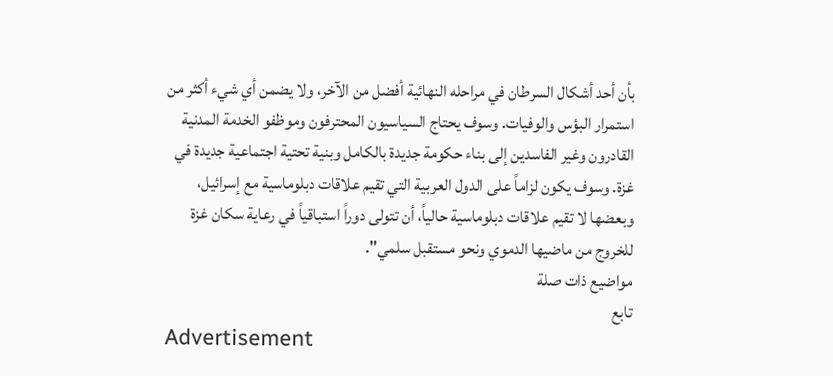بأن أحد أشكال السرطان في مراحله النهائية أفضل من الآخر، ولا يضمن أي شيء أكثر من استمرار البؤس والوفيات. وسوف يحتاج السياسيون المحترفون وموظفو الخدمة المدنية القادرون وغير الفاسدين إلى بناء حكومة جديدة بالكامل وبنية تحتية اجتماعية جديدة في غزة. وسوف يكون لزاماً على الدول العربية التي تقيم علاقات دبلوماسية مع إسرائيل، وبعضها لا تقيم علاقات دبلوماسية حالياً، أن تتولى دوراً استباقياً في رعاية سكان غزة للخروج من ماضيها الدموي ونحو مستقبل سلمي".
مواضيع ذات صلة
تابع
Advertisement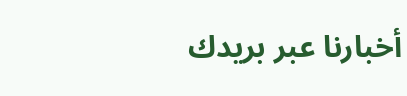أخبارنا عبر بريدك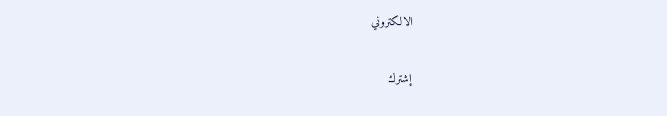الالكتروني

إشترك